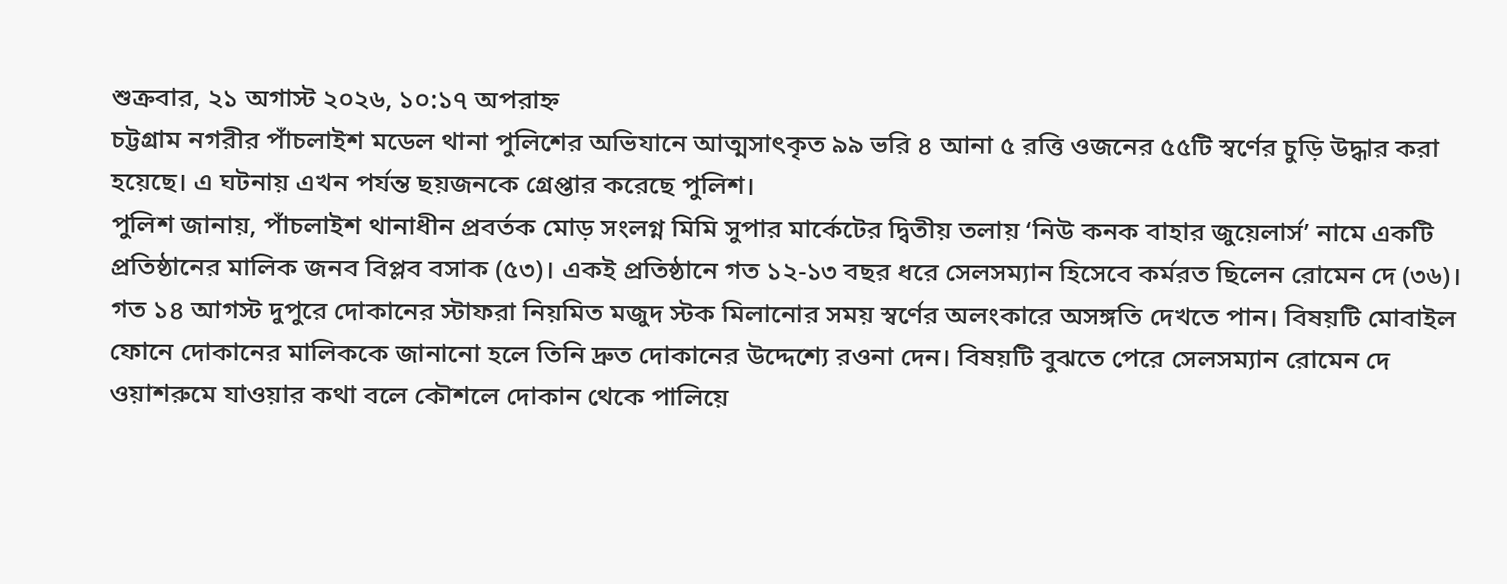শুক্রবার, ২১ অগাস্ট ২০২৬, ১০:১৭ অপরাহ্ন
চট্টগ্রাম নগরীর পাঁচলাইশ মডেল থানা পুলিশের অভিযানে আত্মসাৎকৃত ৯৯ ভরি ৪ আনা ৫ রত্তি ওজনের ৫৫টি স্বর্ণের চুড়ি উদ্ধার করা হয়েছে। এ ঘটনায় এখন পর্যন্ত ছয়জনকে গ্রেপ্তার করেছে পুলিশ।
পুলিশ জানায়, পাঁচলাইশ থানাধীন প্রবর্তক মোড় সংলগ্ন মিমি সুপার মার্কেটের দ্বিতীয় তলায় ‘নিউ কনক বাহার জুয়েলার্স’ নামে একটি প্রতিষ্ঠানের মালিক জনব বিপ্লব বসাক (৫৩)। একই প্রতিষ্ঠানে গত ১২-১৩ বছর ধরে সেলসম্যান হিসেবে কর্মরত ছিলেন রোমেন দে (৩৬)।
গত ১৪ আগস্ট দুপুরে দোকানের স্টাফরা নিয়মিত মজুদ স্টক মিলানোর সময় স্বর্ণের অলংকারে অসঙ্গতি দেখতে পান। বিষয়টি মোবাইল ফোনে দোকানের মালিককে জানানো হলে তিনি দ্রুত দোকানের উদ্দেশ্যে রওনা দেন। বিষয়টি বুঝতে পেরে সেলসম্যান রোমেন দে ওয়াশরুমে যাওয়ার কথা বলে কৌশলে দোকান থেকে পালিয়ে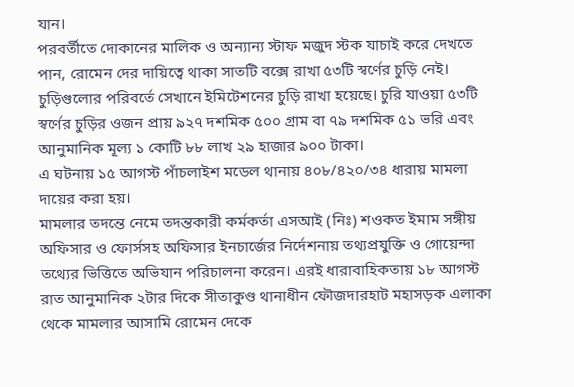যান।
পরবর্তীতে দোকানের মালিক ও অন্যান্য স্টাফ মজুদ স্টক যাচাই করে দেখতে পান, রোমেন দের দায়িত্বে থাকা সাতটি বক্সে রাখা ৫৩টি স্বর্ণের চুড়ি নেই। চুড়িগুলোর পরিবর্তে সেখানে ইমিটেশনের চুড়ি রাখা হয়েছে। চুরি যাওয়া ৫৩টি স্বর্ণের চুড়ির ওজন প্রায় ৯২৭ দশমিক ৫০০ গ্রাম বা ৭৯ দশমিক ৫১ ভরি এবং আনুমানিক মূল্য ১ কোটি ৮৮ লাখ ২৯ হাজার ৯০০ টাকা।
এ ঘটনায় ১৫ আগস্ট পাঁচলাইশ মডেল থানায় ৪০৮/৪২০/৩৪ ধারায় মামলা দায়ের করা হয়।
মামলার তদন্তে নেমে তদন্তকারী কর্মকর্তা এসআই (নিঃ) শওকত ইমাম সঙ্গীয় অফিসার ও ফোর্সসহ অফিসার ইনচার্জের নির্দেশনায় তথ্যপ্রযুক্তি ও গোয়েন্দা তথ্যের ভিত্তিতে অভিযান পরিচালনা করেন। এরই ধারাবাহিকতায় ১৮ আগস্ট রাত আনুমানিক ২টার দিকে সীতাকুণ্ড থানাধীন ফৌজদারহাট মহাসড়ক এলাকা থেকে মামলার আসামি রোমেন দেকে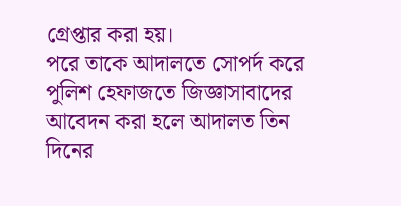গ্রেপ্তার করা হয়।
পরে তাকে আদালতে সোপর্দ করে পুলিশ হেফাজতে জিজ্ঞাসাবাদের আবেদন করা হলে আদালত তিন দিনের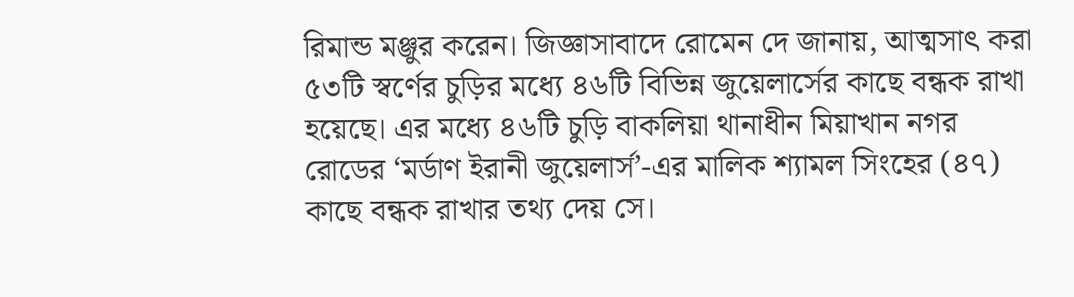রিমান্ড মঞ্জুর করেন। জিজ্ঞাসাবাদে রোমেন দে জানায়, আত্মসাৎ করা ৫৩টি স্বর্ণের চুড়ির মধ্যে ৪৬টি বিভিন্ন জুয়েলার্সের কাছে বন্ধক রাখা হয়েছে। এর মধ্যে ৪৬টি চুড়ি বাকলিয়া থানাধীন মিয়াখান নগর রোডের ‘মর্ডাণ ইরানী জুয়েলার্স’-এর মালিক শ্যামল সিংহের (৪৭) কাছে বন্ধক রাখার তথ্য দেয় সে।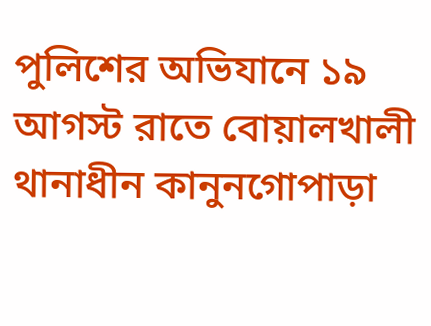পুলিশের অভিযানে ১৯ আগস্ট রাতে বোয়ালখালী থানাধীন কানুনগোপাড়া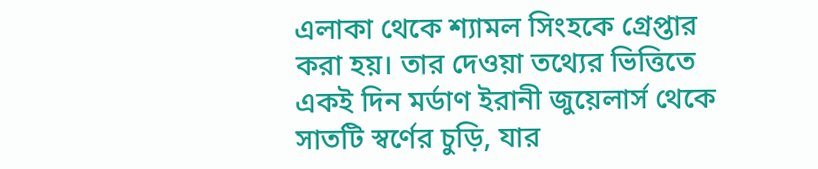এলাকা থেকে শ্যামল সিংহকে গ্রেপ্তার করা হয়। তার দেওয়া তথ্যের ভিত্তিতে একই দিন মর্ডাণ ইরানী জুয়েলার্স থেকে সাতটি স্বর্ণের চুড়ি, যার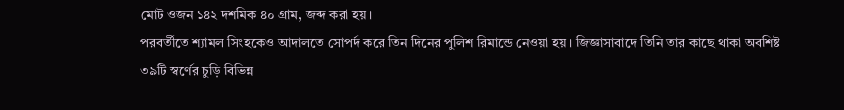মোট ওজন ১৪২ দশমিক ৪০ গ্রাম, জব্দ করা হয়।
পরবর্তীতে শ্যামল সিংহকেও আদালতে সোপর্দ করে তিন দিনের পুলিশ রিমান্ডে নেওয়া হয়। জিজ্ঞাসাবাদে তিনি তার কাছে থাকা অবশিষ্ট ৩৯টি স্বর্ণের চুড়ি বিভিন্ন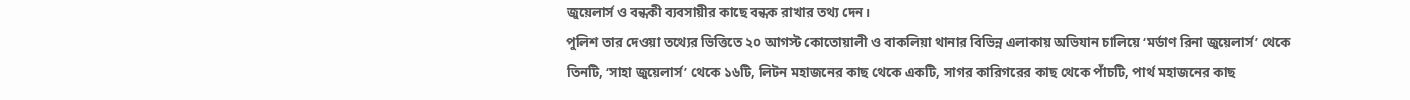জুয়েলার্স ও বন্ধকী ব্যবসায়ীর কাছে বন্ধক রাখার তথ্য দেন।
পুলিশ তার দেওয়া তথ্যের ভিত্তিতে ২০ আগস্ট কোতোয়ালী ও বাকলিয়া থানার বিভিন্ন এলাকায় অভিযান চালিয়ে ‘মর্ডাণ রিনা জুয়েলার্স’ থেকে তিনটি, ‘সাহা জুয়েলার্স’ থেকে ১৬টি, লিটন মহাজনের কাছ থেকে একটি, সাগর কারিগরের কাছ থেকে পাঁচটি, পার্থ মহাজনের কাছ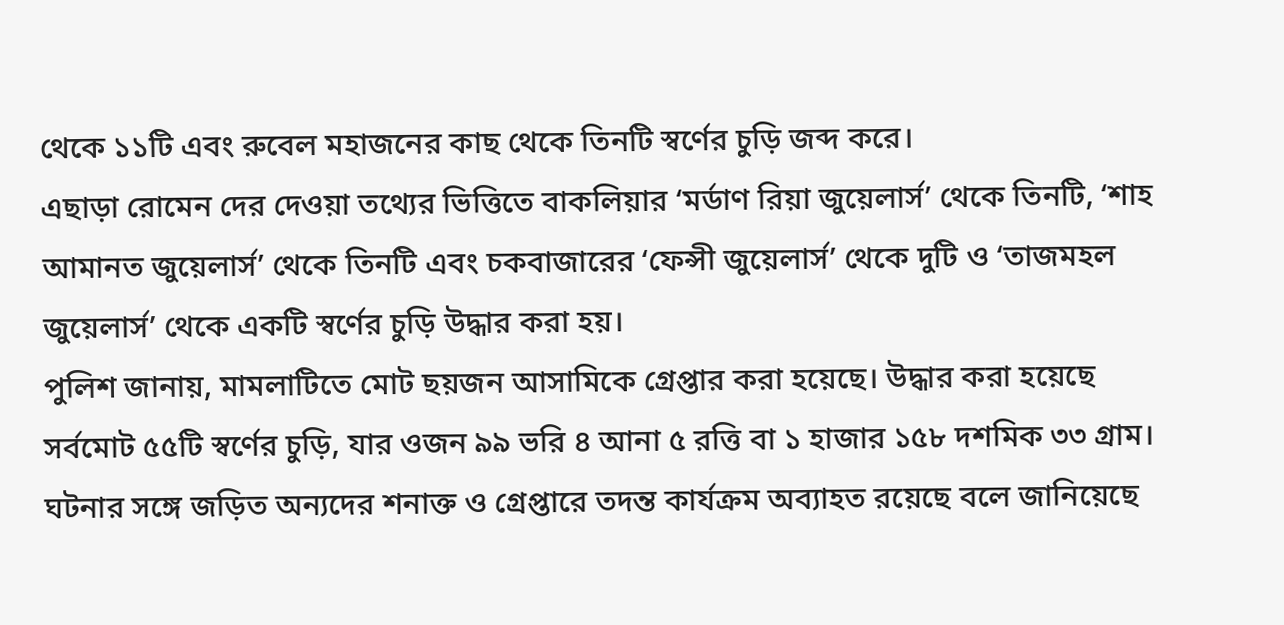থেকে ১১টি এবং রুবেল মহাজনের কাছ থেকে তিনটি স্বর্ণের চুড়ি জব্দ করে।
এছাড়া রোমেন দের দেওয়া তথ্যের ভিত্তিতে বাকলিয়ার ‘মর্ডাণ রিয়া জুয়েলার্স’ থেকে তিনটি, ‘শাহ আমানত জুয়েলার্স’ থেকে তিনটি এবং চকবাজারের ‘ফেন্সী জুয়েলার্স’ থেকে দুটি ও ‘তাজমহল জুয়েলার্স’ থেকে একটি স্বর্ণের চুড়ি উদ্ধার করা হয়।
পুলিশ জানায়, মামলাটিতে মোট ছয়জন আসামিকে গ্রেপ্তার করা হয়েছে। উদ্ধার করা হয়েছে সর্বমোট ৫৫টি স্বর্ণের চুড়ি, যার ওজন ৯৯ ভরি ৪ আনা ৫ রত্তি বা ১ হাজার ১৫৮ দশমিক ৩৩ গ্রাম।
ঘটনার সঙ্গে জড়িত অন্যদের শনাক্ত ও গ্রেপ্তারে তদন্ত কার্যক্রম অব্যাহত রয়েছে বলে জানিয়েছে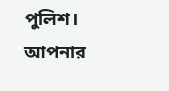পুলিশ।
আপনার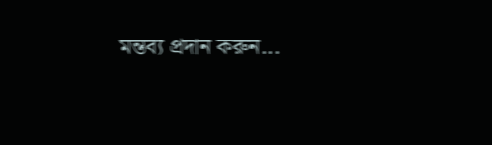মন্তব্য প্রদান করুন...